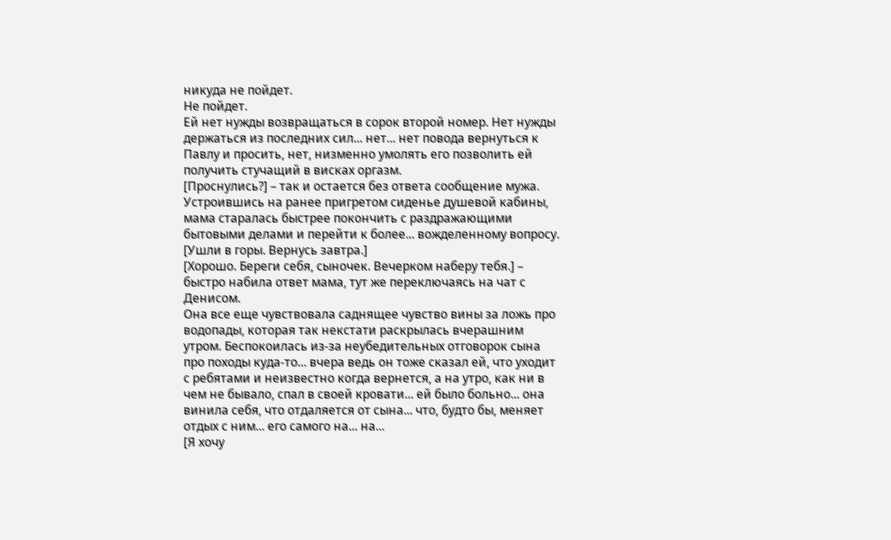никуда не пойдет.
Не пойдет.
Ей нет нужды возвращаться в сорок второй номер. Нет нужды держаться из последних сил... нет... нет повода вернуться к Павлу и просить, нет, низменно умолять его позволить ей получить стучащий в висках оргазм.
[Проснулись?] – так и остается без ответа сообщение мужа.
Устроившись на ранее пригретом сиденье душевой кабины, мама старалась быстрее покончить с раздражающими бытовыми делами и перейти к более... вожделенному вопросу.
[Ушли в горы. Вернусь завтра.]
[Хорошо. Береги себя, сыночек. Вечерком наберу тебя.] – быстро набила ответ мама, тут же переключаясь на чат с Денисом.
Она все еще чувствовала саднящее чувство вины за ложь про водопады, которая так некстати раскрылась вчерашним утром. Беспокоилась из-за неубедительных отговорок сына про походы куда-то... вчера ведь он тоже сказал ей, что уходит с ребятами и неизвестно когда вернется, а на утро, как ни в чем не бывало, спал в своей кровати... ей было больно... она винила себя, что отдаляется от сына... что, будто бы, меняет отдых с ним... его самого на... на...
[Я хочу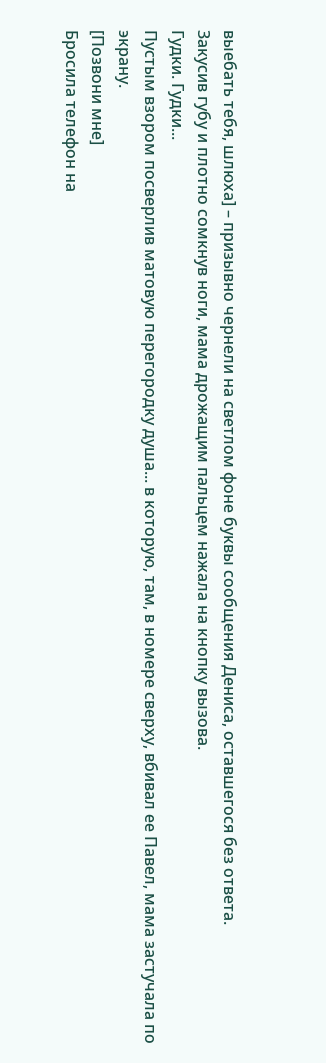выебать тебя, шлюха] – призывно чернели на светлом фоне буквы сообщения Дениса, оставшегося без ответа.
Закусив губу и плотно сомкнув ноги, мама дрожащим пальцем нажала на кнопку вызова.
Гудки. Гудки...
Пустым взором посверлив матовую перегородку душа... в которую, там, в номере сверху, вбивал ее Павел, мама застучала по экрану.
[Позвони мне]
Бросила телефон на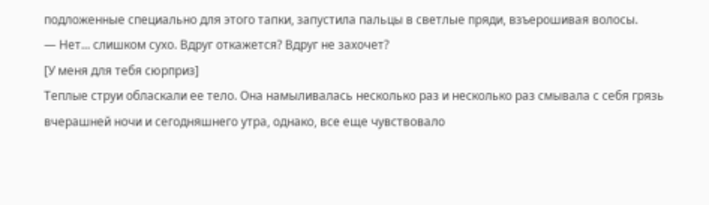подложенные специально для этого тапки, запустила пальцы в светлые пряди, взъерошивая волосы.
— Нет... слишком сухо. Вдруг откажется? Вдруг не захочет?
[У меня для тебя сюрприз]
Теплые струи обласкали ее тело. Она намыливалась несколько раз и несколько раз смывала с себя грязь вчерашней ночи и сегодняшнего утра, однако, все еще чувствовало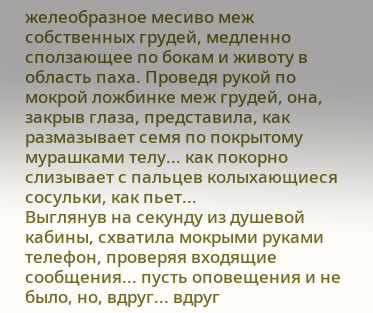желеобразное месиво меж собственных грудей, медленно сползающее по бокам и животу в область паха. Проведя рукой по мокрой ложбинке меж грудей, она, закрыв глаза, представила, как размазывает семя по покрытому мурашками телу... как покорно слизывает с пальцев колыхающиеся сосульки, как пьет...
Выглянув на секунду из душевой кабины, схватила мокрыми руками телефон, проверяя входящие сообщения... пусть оповещения и не было, но, вдруг... вдруг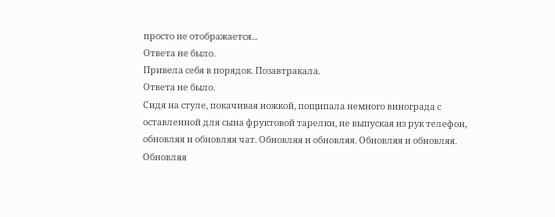просто не отображается...
Ответа не было.
Привела себя в порядок. Позавтракала.
Ответа не было.
Сидя на стуле, покачивая ножкой, пощипала немного винограда с оставленной для сына фруктовой тарелки, не выпуская из рук телефон, обновляя и обновляя чат. Обновляя и обновляя. Обновляя и обновляя. Обновляя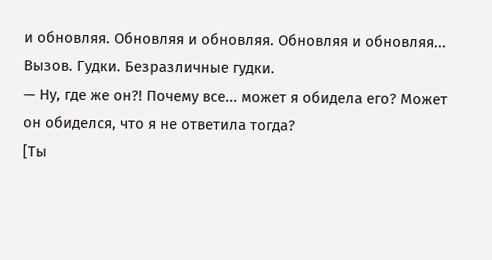и обновляя. Обновляя и обновляя. Обновляя и обновляя...
Вызов. Гудки. Безразличные гудки.
— Ну, где же он?! Почему все... может я обидела его? Может он обиделся, что я не ответила тогда?
[Ты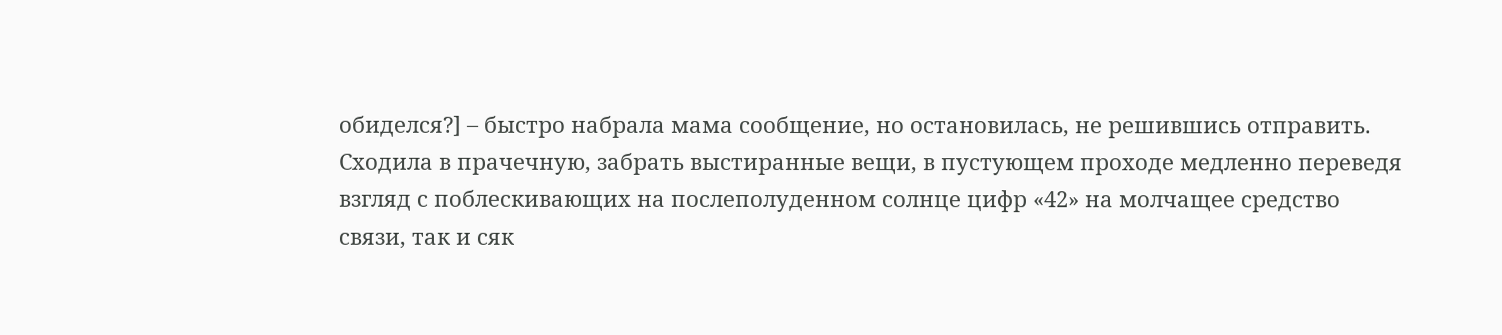обиделся?] – быстро набрала мама сообщение, но остановилась, не решившись отправить.
Сходила в прачечную, забрать выстиранные вещи, в пустующем проходе медленно переведя взгляд с поблескивающих на послеполуденном солнце цифр «42» на молчащее средство связи, так и сяк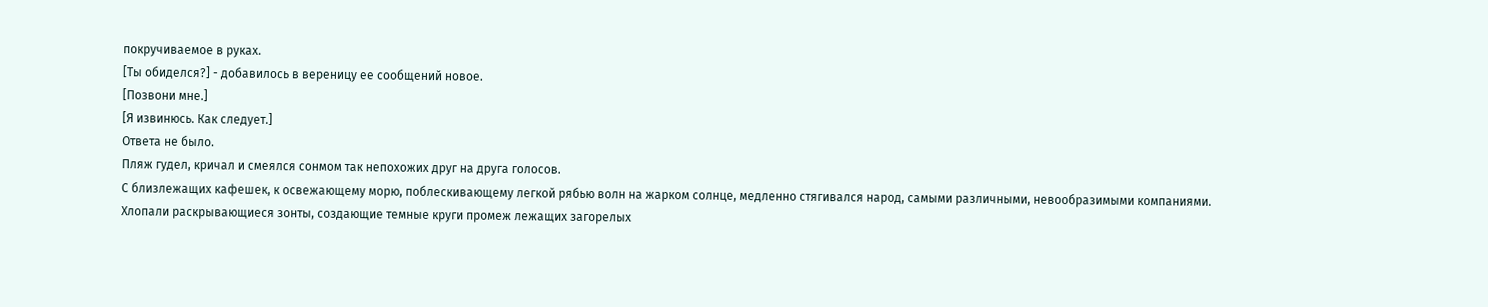покручиваемое в руках.
[Ты обиделся?] - добавилось в вереницу ее сообщений новое.
[Позвони мне.]
[Я извинюсь. Как следует.]
Ответа не было.
Пляж гудел, кричал и смеялся сонмом так непохожих друг на друга голосов.
С близлежащих кафешек, к освежающему морю, поблескивающему легкой рябью волн на жарком солнце, медленно стягивался народ, самыми различными, невообразимыми компаниями. Хлопали раскрывающиеся зонты, создающие темные круги промеж лежащих загорелых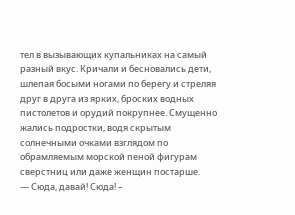тел в вызывающих купальниках на самый разный вкус. Кричали и бесновались дети, шлепая босыми ногами по берегу и стреляя друг в друга из ярких, броских водных пистолетов и орудий покрупнее. Смущенно жались подростки, водя скрытым солнечными очками взглядом по обрамляемым морской пеной фигурам сверстниц или даже женщин постарше.
— Сюда, давай! Сюда! –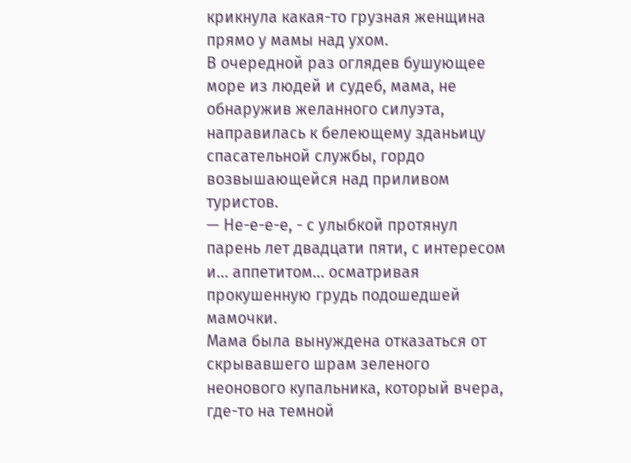крикнула какая-то грузная женщина прямо у мамы над ухом.
В очередной раз оглядев бушующее море из людей и судеб, мама, не обнаружив желанного силуэта, направилась к белеющему зданьицу спасательной службы, гордо возвышающейся над приливом туристов.
— Не-е-е-е, - с улыбкой протянул парень лет двадцати пяти, с интересом и... аппетитом... осматривая прокушенную грудь подошедшей мамочки.
Мама была вынуждена отказаться от скрывавшего шрам зеленого неонового купальника, который вчера, где-то на темной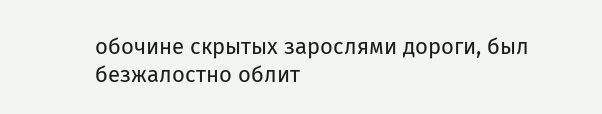обочине скрытых зарослями дороги, был безжалостно облит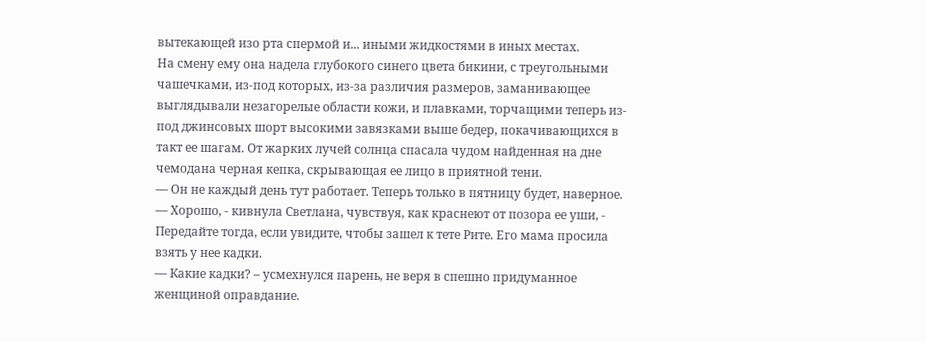вытекающей изо рта спермой и... иными жидкостями в иных местах.
На смену ему она надела глубокого синего цвета бикини, с треугольными чашечками, из-под которых, из-за различия размеров, заманивающее выглядывали незагорелые области кожи, и плавками, торчащими теперь из-под джинсовых шорт высокими завязками выше бедер, покачивающихся в такт ее шагам. От жарких лучей солнца спасала чудом найденная на дне чемодана черная кепка, скрывающая ее лицо в приятной тени.
— Он не каждый день тут работает. Теперь только в пятницу будет, наверное.
— Хорошо, - кивнула Светлана, чувствуя, как краснеют от позора ее уши, - Передайте тогда, если увидите, чтобы зашел к тете Рите. Его мама просила взять у нее кадки.
— Какие кадки? – усмехнулся парень, не веря в спешно придуманное женщиной оправдание.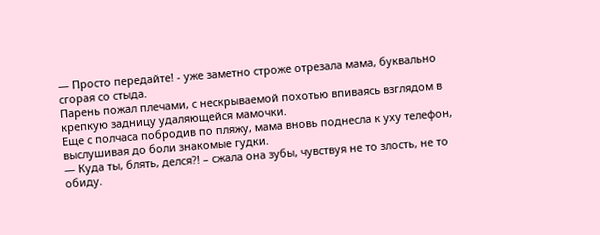— Просто передайте! - уже заметно строже отрезала мама, буквально сгорая со стыда.
Парень пожал плечами, с нескрываемой похотью впиваясь взглядом в крепкую задницу удаляющейся мамочки.
Еще с полчаса побродив по пляжу, мама вновь поднесла к уху телефон, выслушивая до боли знакомые гудки.
— Куда ты, блять, делся?! – сжала она зубы, чувствуя не то злость, не то обиду.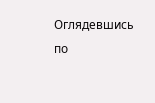Оглядевшись по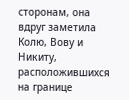сторонам, она вдруг заметила Колю, Вову и Никиту, расположившихся на границе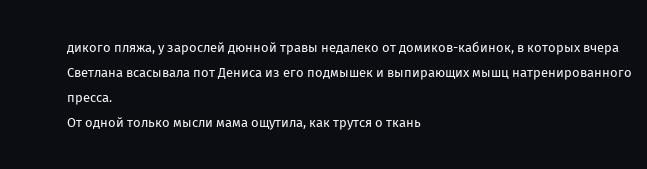дикого пляжа, у зарослей дюнной травы недалеко от домиков-кабинок, в которых вчера Светлана всасывала пот Дениса из его подмышек и выпирающих мышц натренированного пресса.
От одной только мысли мама ощутила, как трутся о ткань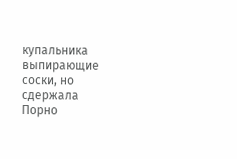купальника выпирающие соски, но сдержала
Порно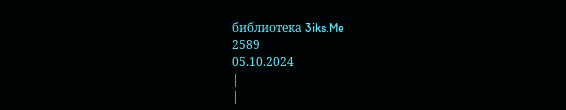библиотека 3iks.Me
2589
05.10.2024
|
|